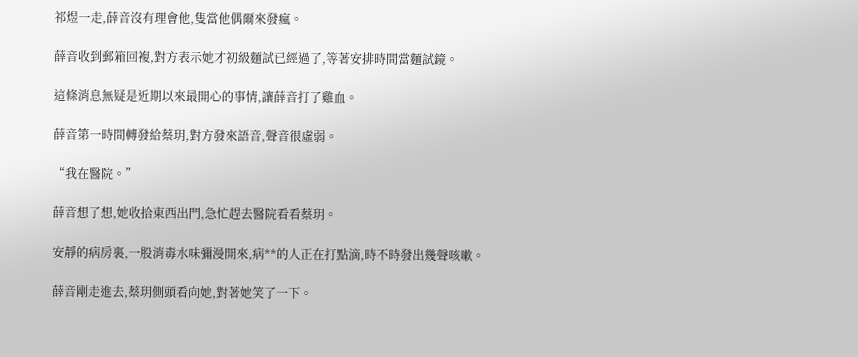祁煜一走,薛音沒有理會他,隻當他偶爾來發瘋。

薛音收到郵箱回複,對方表示她才初級麵試已經過了,等著安排時間當麵試鏡。

這條消息無疑是近期以來最開心的事情,讓薛音打了雞血。

薛音第一時間轉發給蔡玥,對方發來語音,聲音很虛弱。

“我在醫院。”

薛音想了想,她收拾東西出門,急忙趕去醫院看看蔡玥。

安靜的病房裏,一股消毒水味彌漫開來,病**的人正在打點滴,時不時發出幾聲咳嗽。

薛音剛走進去,蔡玥側頭看向她,對著她笑了一下。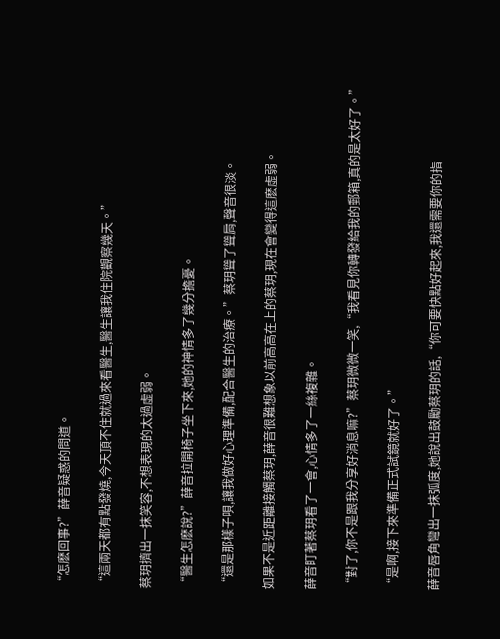“怎麽回事?”薛音疑惑的問道。

“這兩天都有點發燒,今天頂不住就過來看醫生,醫生讓我住院觀察幾天。”

蔡玥擠出一抹笑容,不想表現的太過虛弱。

“醫生怎麽說?”薛音拉開椅子坐下來,她的神情多了幾分擔憂。

“還是那樣子唄,讓我做好心理準備,配合醫生的治療。”蔡玥聳了聳肩,聲音很淡。

如果不是近距離接觸蔡玥,薛音很難想象以前高高在上的蔡玥,現在會變得這麽虛弱。

薛音盯著蔡玥看了一會,心情多了一絲複雜。

“對了,你不是跟我分享好消息嘛?”蔡玥微微一笑,“我看見你轉發給我的郵箱,真的是太好了。”

“是啊,接下來準備正式試鏡就好了。”

薛音唇角彎出一抹弧度,她說出鼓勵蔡玥的話,“你可要快點好起來,我還需要你的指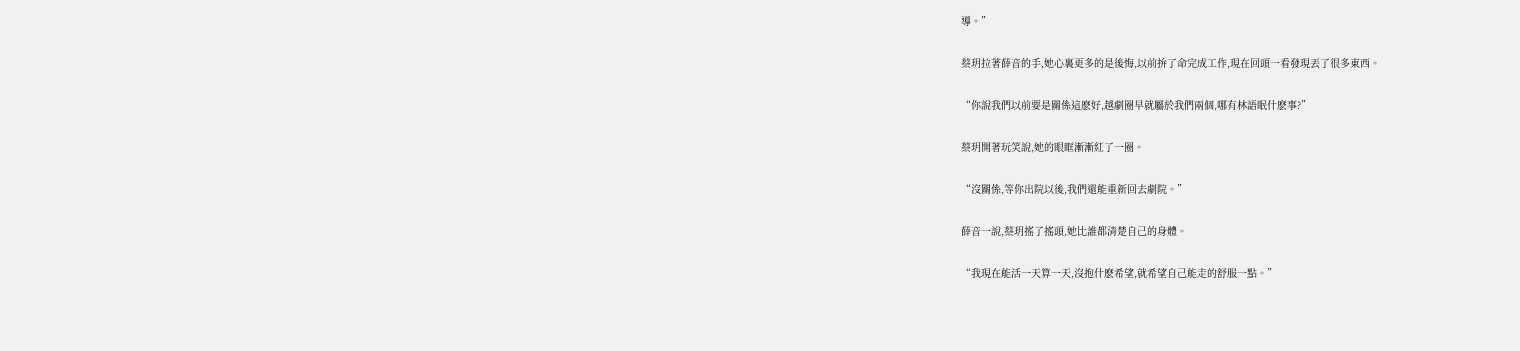導。”

蔡玥拉著薛音的手,她心裏更多的是後悔,以前拚了命完成工作,現在回頭一看發現丟了很多東西。

“你說我們以前要是關係這麽好,越劇圈早就屬於我們兩個,哪有林語眠什麽事?”

蔡玥開著玩笑說,她的眼眶漸漸紅了一圈。

“沒關係,等你出院以後,我們還能重新回去劇院。”

薛音一說,蔡玥搖了搖頭,她比誰都清楚自己的身體。

“我現在能活一天算一天,沒抱什麽希望,就希望自己能走的舒服一點。”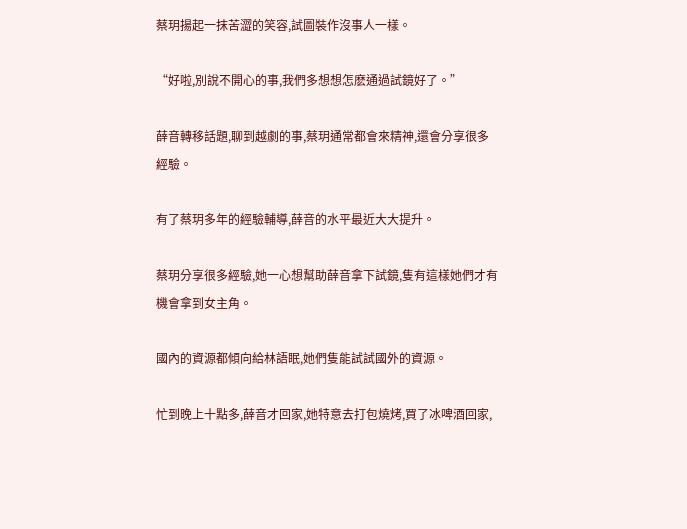蔡玥揚起一抹苦澀的笑容,試圖裝作沒事人一樣。

“好啦,別說不開心的事,我們多想想怎麽通過試鏡好了。”

薛音轉移話題,聊到越劇的事,蔡玥通常都會來精神,還會分享很多經驗。

有了蔡玥多年的經驗輔導,薛音的水平最近大大提升。

蔡玥分享很多經驗,她一心想幫助薛音拿下試鏡,隻有這樣她們才有機會拿到女主角。

國內的資源都傾向給林語眠,她們隻能試試國外的資源。

忙到晚上十點多,薛音才回家,她特意去打包燒烤,買了冰啤酒回家,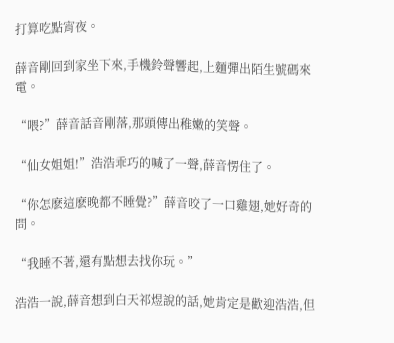打算吃點宵夜。

薛音剛回到家坐下來,手機鈴聲響起,上麵彈出陌生號碼來電。

“喂?”薛音話音剛落,那頭傳出稚嫩的笑聲。

“仙女姐姐!”浩浩乖巧的喊了一聲,薛音愣住了。

“你怎麽這麽晚都不睡覺?”薛音咬了一口雞翅,她好奇的問。

“我睡不著,還有點想去找你玩。”

浩浩一說,薛音想到白天祁煜說的話,她肯定是歡迎浩浩,但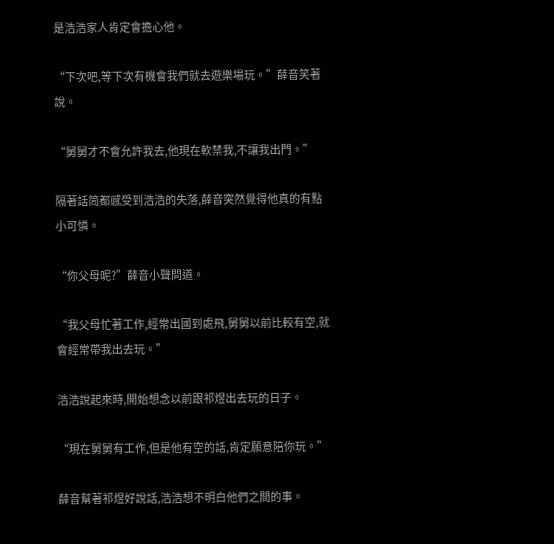是浩浩家人肯定會擔心他。

“下次吧,等下次有機會我們就去遊樂場玩。”薛音笑著說。

“舅舅才不會允許我去,他現在軟禁我,不讓我出門。”

隔著話筒都感受到浩浩的失落,薛音突然覺得他真的有點小可憐。

“你父母呢?”薛音小聲問道。

“我父母忙著工作,經常出國到處飛,舅舅以前比較有空,就會經常帶我出去玩。”

浩浩說起來時,開始想念以前跟祁煜出去玩的日子。

“現在舅舅有工作,但是他有空的話,肯定願意陪你玩。”

薛音幫著祁煜好說話,浩浩想不明白他們之間的事。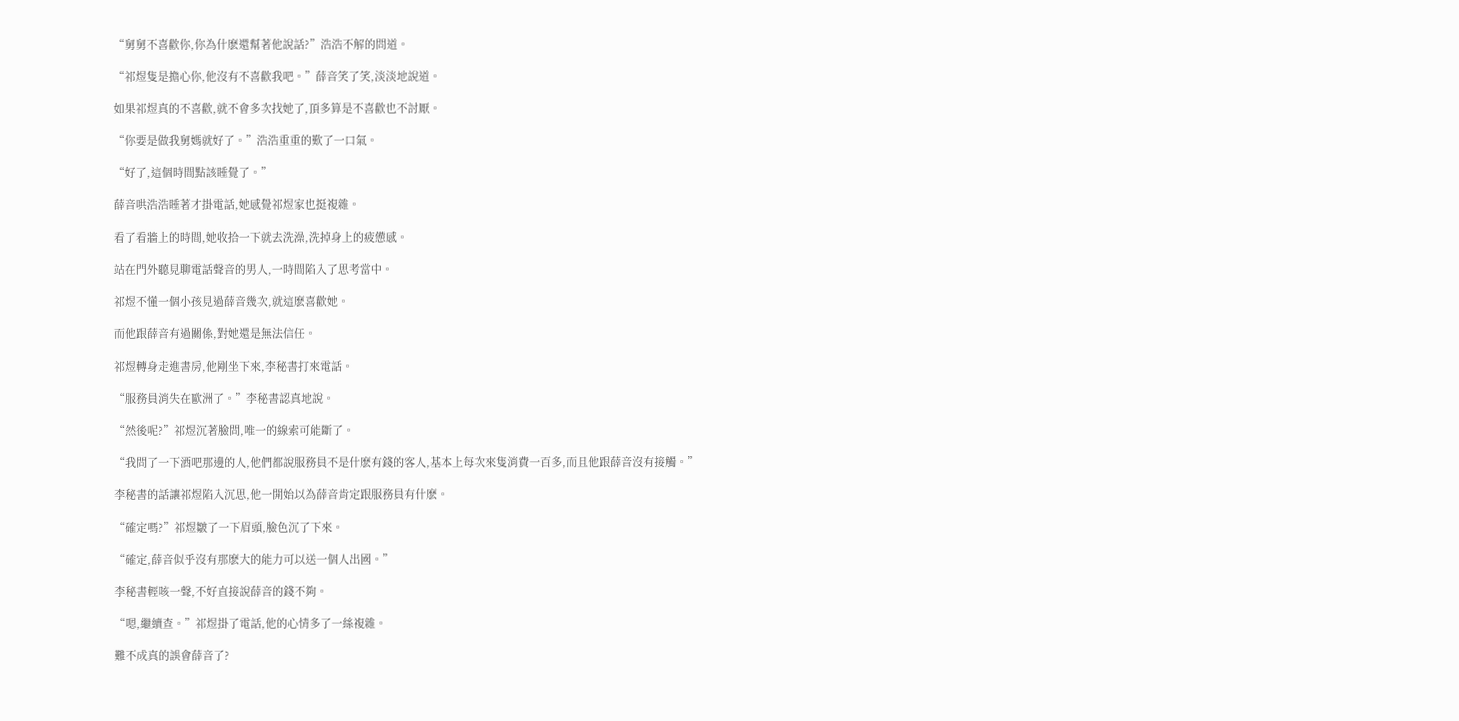“舅舅不喜歡你,你為什麽還幫著他說話?”浩浩不解的問道。

“祁煜隻是擔心你,他沒有不喜歡我吧。”薛音笑了笑,淡淡地說道。

如果祁煜真的不喜歡,就不會多次找她了,頂多算是不喜歡也不討厭。

“你要是做我舅媽就好了。”浩浩重重的歎了一口氣。

“好了,這個時間點該睡覺了。”

薛音哄浩浩睡著才掛電話,她感覺祁煜家也挺複雜。

看了看牆上的時間,她收拾一下就去洗澡,洗掉身上的疲憊感。

站在門外聽見聊電話聲音的男人,一時間陷入了思考當中。

祁煜不懂一個小孩見過薛音幾次,就這麽喜歡她。

而他跟薛音有過關係,對她還是無法信任。

祁煜轉身走進書房,他剛坐下來,李秘書打來電話。

“服務員消失在歐洲了。”李秘書認真地說。

“然後呢?”祁煜沉著臉問,唯一的線索可能斷了。

“我問了一下酒吧那邊的人,他們都說服務員不是什麽有錢的客人,基本上每次來隻消費一百多,而且他跟薛音沒有接觸。”

李秘書的話讓祁煜陷入沉思,他一開始以為薛音肯定跟服務員有什麽。

“確定嗎?”祁煜皺了一下眉頭,臉色沉了下來。

“確定,薛音似乎沒有那麽大的能力可以送一個人出國。”

李秘書輕咳一聲,不好直接說薛音的錢不夠。

“嗯,繼續查。”祁煜掛了電話,他的心情多了一絲複雜。

難不成真的誤會薛音了?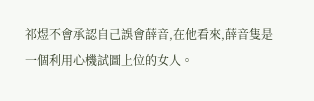祁煜不會承認自己誤會薛音,在他看來,薛音隻是一個利用心機試圖上位的女人。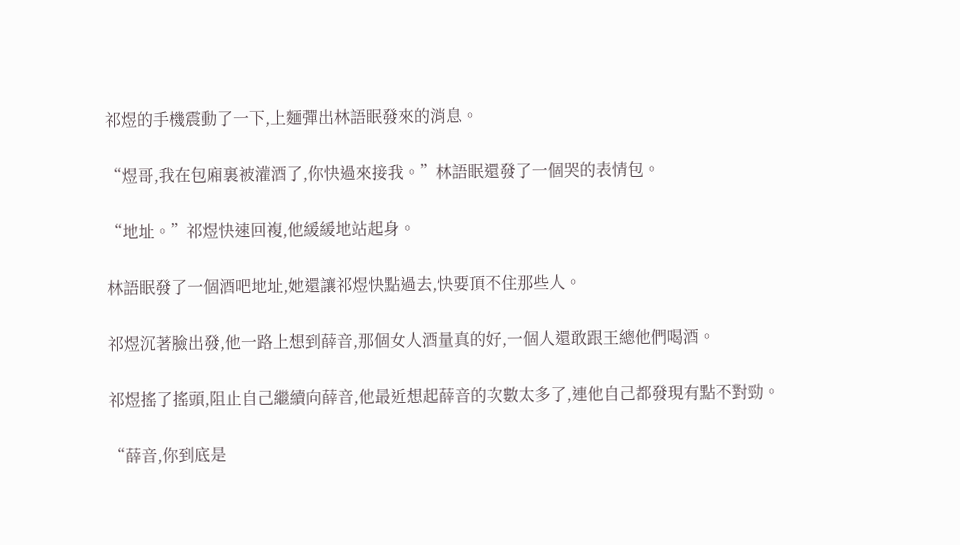祁煜的手機震動了一下,上麵彈出林語眠發來的消息。

“煜哥,我在包廂裏被灌酒了,你快過來接我。”林語眠還發了一個哭的表情包。

“地址。”祁煜快速回複,他緩緩地站起身。

林語眠發了一個酒吧地址,她還讓祁煜快點過去,快要頂不住那些人。

祁煜沉著臉出發,他一路上想到薛音,那個女人酒量真的好,一個人還敢跟王總他們喝酒。

祁煜搖了搖頭,阻止自己繼續向薛音,他最近想起薛音的次數太多了,連他自己都發現有點不對勁。

“薛音,你到底是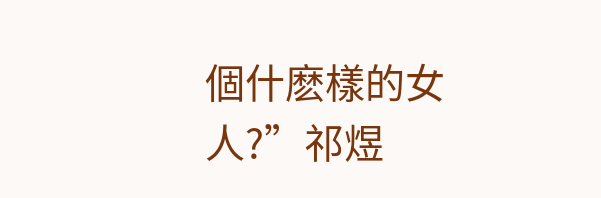個什麽樣的女人?”祁煜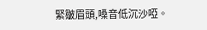緊皺眉頭,嗓音低沉沙啞。